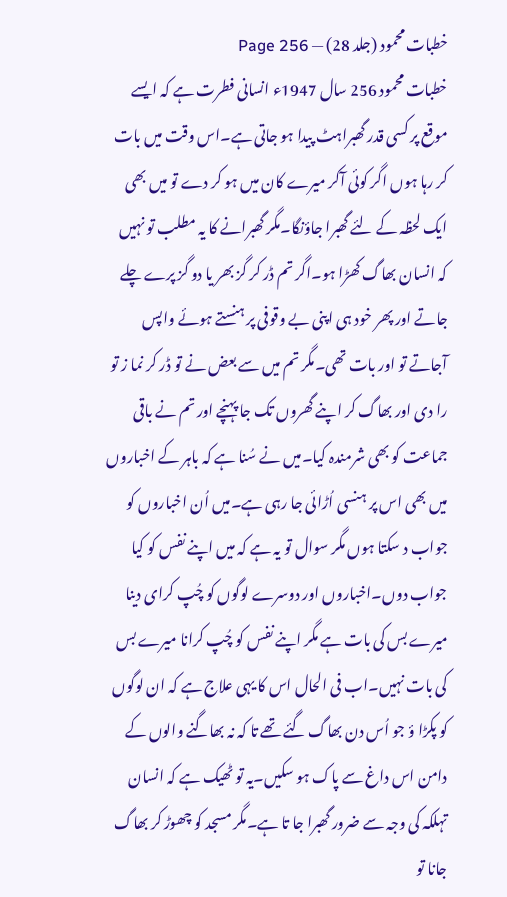خطبات محمود (جلد 28) — Page 256
خطبات محمود 256 سال 1947ء انسانی فطرت ہے کہ ایسے موقع پر کسی قدر گھبراہٹ پیدا ہو جاتی ہے۔اس وقت میں بات کر رہا ہوں اگر کوئی آکر میرے کان میں ہو کر دے تو میں بھی ایک لحظہ کے لئے گھبرا جاؤنگا۔مگر گھبرانے کا یہ مطلب تو نہیں کہ انسان بھاگ کھڑا ہو۔اگر تم ڈر کر گز بھر یا دو گز پرے چلے جاتے اور پھر خود ہی اپنی بے وقوفی پر ہنستے ہوئے واپس آجاتے تو اور بات تھی۔مگر تم میں سے بعض نے تو ڈر کر نما ز تو را دی اور بھاگ کر اپنے گھروں تک جا پہنچے اور تم نے باقی جماعت کو بھی شرمندہ کیا۔میں نے سُنا ہے کہ باہر کے اخباروں میں بھی اس پر ہنسی اُڑائی جا رہی ہے۔میں اُن اخباروں کو جواب د سکتا ہوں مگر سوال تو یہ ہے کہ میں اپنے نفس کو کیا جواب دوں۔اخباروں اور دوسرے لوگوں کو چُپ کرای دینا میرے بس کی بات ہے مگر اپنے نفس کو چُپ کرانا میرے بس کی بات نہیں۔اب فی الحال اس کا یہی علاج ہے کہ ان لوگوں کو پکڑا ؤ جو اُس دن بھاگ گئے تھے تا کہ نہ بھاگنے والوں کے دامن اس داغ سے پاک ہو سکیں۔یہ تو ٹھیک ہے کہ انسان تہلکہ کی وجہ سے ضرور گھبرا جا تا ہے۔مگر مسجد کو چھوڑ کر بھاگ جانا تو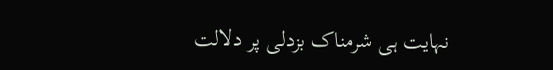نہایت ہی شرمناک بزدلی پر دلالت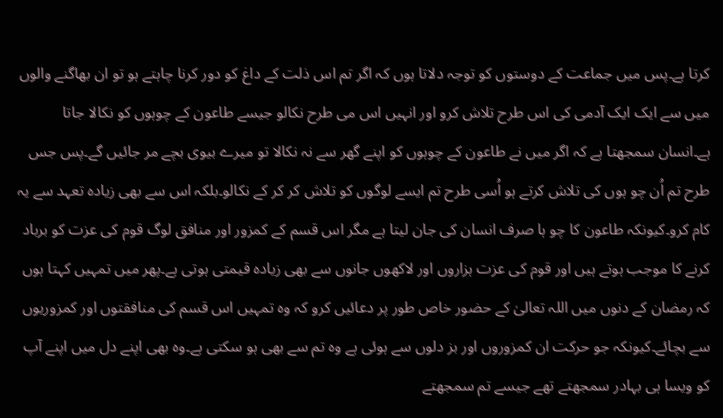کرتا ہے۔پس میں جماعت کے دوستوں کو توجہ دلاتا ہوں کہ اگر تم اس ذلت کے داغ کو دور کرنا چاہتے ہو تو ان بھاگنے والوں میں سے ایک ایک آدمی کی اس طرح تلاش کرو اور انہیں اس می طرح نکالو جیسے طاعون کے چوہوں کو نکالا جاتا ہے۔انسان سمجھتا ہے کہ اگر میں نے طاعون کے چوہوں کو اپنے گھر سے نہ نکالا تو میرے بیوی بچے مر جائیں گے۔پس جس طرح تم اُن چو ہوں کی تلاش کرتے ہو اُسی طرح تم ایسے لوگوں کو تلاش کر کر کے نکالو۔بلکہ اس سے بھی زیادہ تعہد سے یہ کام کرو۔کیونکہ طاعون کا چو ہا صرف انسان کی جان لیتا ہے مگر اس قسم کے کمزور اور منافق لوگ قوم کی عزت کو برباد کرنے کا موجب ہوتے ہیں اور قوم کی عزت ہزاروں اور لاکھوں جانوں سے بھی زیادہ قیمتی ہوتی ہے۔پھر میں تمہیں کہتا ہوں کہ رمضان کے دنوں میں اللہ تعالیٰ کے حضور خاص طور پر دعائیں کرو کہ وہ تمہیں اس قسم کی منافقتوں اور کمزوریوں سے بچائے۔کیونکہ جو حرکت ان کمزوروں اور بز دلوں سے ہوئی ہے وہ تم سے بھی ہو سکتی ہے۔وہ بھی اپنے دل میں اپنے آپ کو ویسا ہی بہادر سمجھتے تھے جیسے تم سمجھتے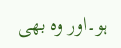ہو۔اور وہ بھی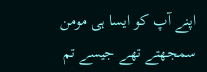اپنے آپ کو ایسا ہی مومن سمجھتے تھے جیسے تم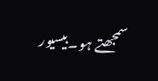سمجھتے ہو۔بیسیور